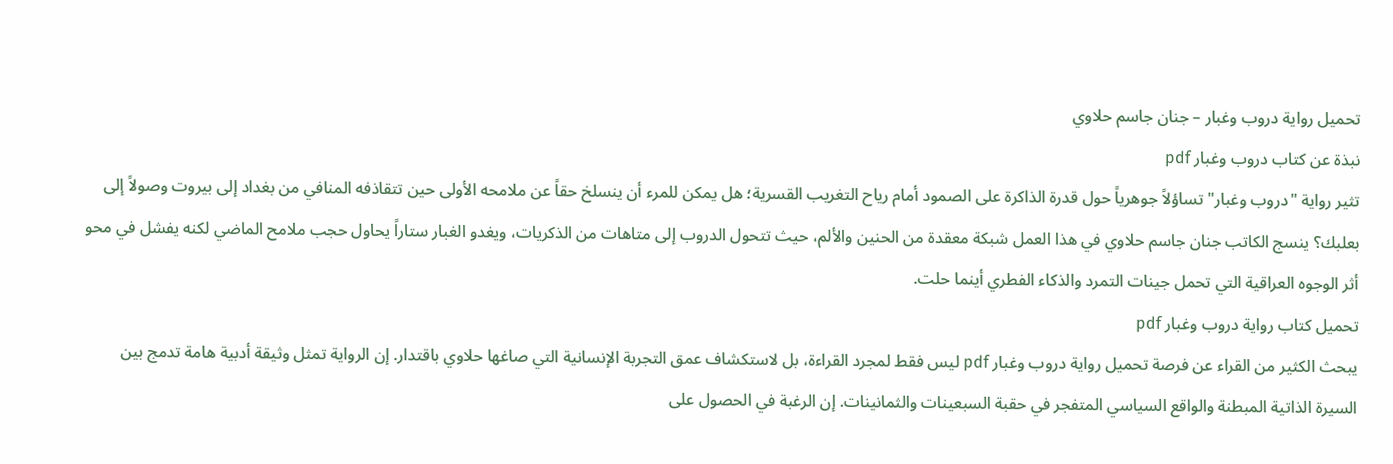تحميل رواية دروب وغبار – جنان جاسم حلاوي
نبذة عن كتاب دروب وغبار pdf
تثير رواية "دروب وغبار" تساؤلاً جوهرياً حول قدرة الذاكرة على الصمود أمام رياح التغريب القسرية؛ هل يمكن للمرء أن ينسلخ حقاً عن ملامحه الأولى حين تتقاذفه المنافي من بغداد إلى بيروت وصولاً إلى بعلبك؟ ينسج الكاتب جنان جاسم حلاوي في هذا العمل شبكة معقدة من الحنين والألم، حيث تتحول الدروب إلى متاهات من الذكريات، ويغدو الغبار ستاراً يحاول حجب ملامح الماضي لكنه يفشل في محو أثر الوجوه العراقية التي تحمل جينات التمرد والذكاء الفطري أينما حلت.
تحميل كتاب رواية دروب وغبار pdf
يبحث الكثير من القراء عن فرصة تحميل رواية دروب وغبار pdf ليس فقط لمجرد القراءة، بل لاستكشاف عمق التجربة الإنسانية التي صاغها حلاوي باقتدار. إن الرواية تمثل وثيقة أدبية هامة تدمج بين السيرة الذاتية المبطنة والواقع السياسي المتفجر في حقبة السبعينات والثمانينات. إن الرغبة في الحصول على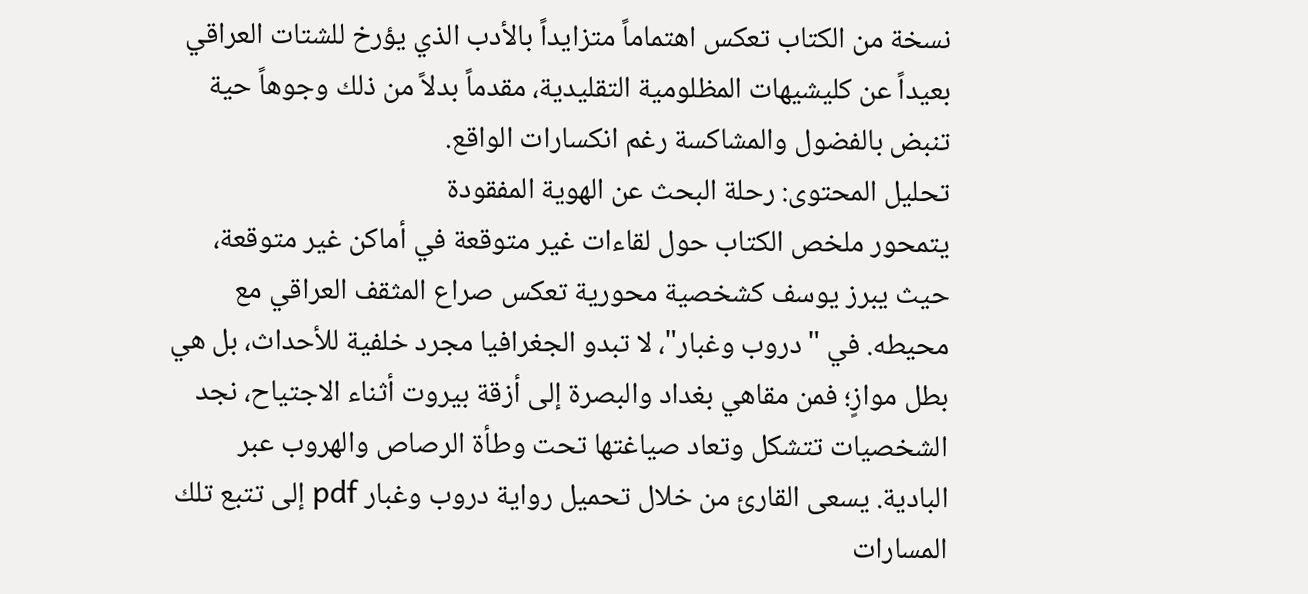نسخة من الكتاب تعكس اهتماماً متزايداً بالأدب الذي يؤرخ للشتات العراقي بعيداً عن كليشيهات المظلومية التقليدية، مقدماً بدلاً من ذلك وجوهاً حية تنبض بالفضول والمشاكسة رغم انكسارات الواقع.
تحليل المحتوى: رحلة البحث عن الهوية المفقودة
يتمحور ملخص الكتاب حول لقاءات غير متوقعة في أماكن غير متوقعة، حيث يبرز يوسف كشخصية محورية تعكس صراع المثقف العراقي مع محيطه. في "دروب وغبار"، لا تبدو الجغرافيا مجرد خلفية للأحداث، بل هي بطل موازٍ؛ فمن مقاهي بغداد والبصرة إلى أزقة بيروت أثناء الاجتياح، نجد الشخصيات تتشكل وتعاد صياغتها تحت وطأة الرصاص والهروب عبر البادية. يسعى القارئ من خلال تحميل رواية دروب وغبار pdf إلى تتبع تلك المسارات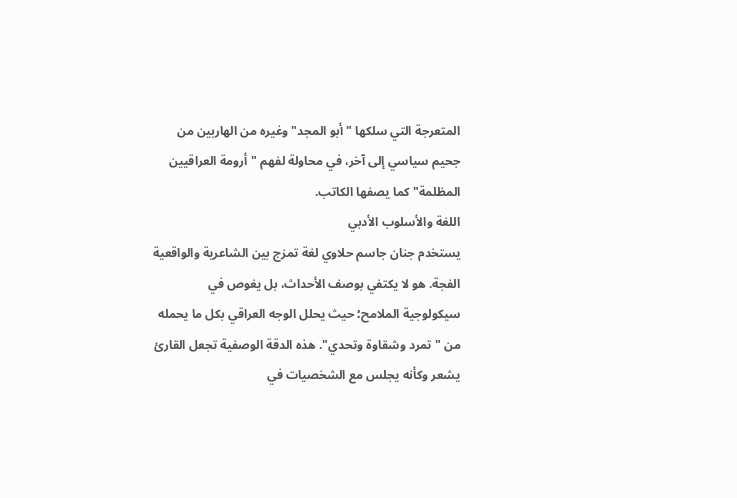المتعرجة التي سلكها "أبو المجد" وغيره من الهاربين من جحيم سياسي إلى آخر، في محاولة لفهم "أرومة العراقيين المظلمة" كما يصفها الكاتب.
اللغة والأسلوب الأدبي
يستخدم جنان جاسم حلاوي لغة تمزج بين الشاعرية والواقعية الفجة. هو لا يكتفي بوصف الأحداث، بل يغوص في سيكولوجية الملامح؛ حيث يحلل الوجه العراقي بكل ما يحمله من "تمرد وشقاوة وتحدي". هذه الدقة الوصفية تجعل القارئ يشعر وكأنه يجلس مع الشخصيات في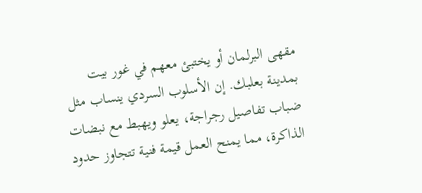مقهى البرلمان أو يختبئ معهم في غور بيت بمدينة بعلبك. إن الأسلوب السردي ينساب مثل ضباب تفاصيل رجراجة، يعلو ويهبط مع نبضات الذاكرة، مما يمنح العمل قيمة فنية تتجاوز حدود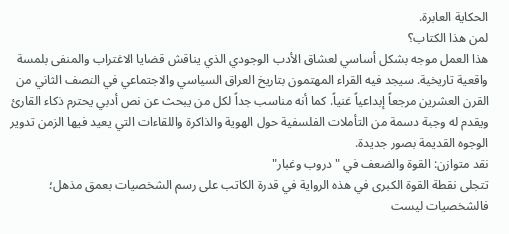الحكاية العابرة.
لمن هذا الكتاب؟
هذا العمل موجه بشكل أساسي لعشاق الأدب الوجودي الذي يناقش قضايا الاغتراب والمنفى بلمسة واقعية تاريخية. سيجد فيه القراء المهتمون بتاريخ العراق السياسي والاجتماعي في النصف الثاني من القرن العشرين مرجعاً إبداعياً غنياً. كما أنه مناسب جداً لكل من يبحث عن نص أدبي يحترم ذكاء القارئ ويقدم له وجبة دسمة من التأملات الفلسفية حول الهوية والذاكرة واللقاءات التي يعيد فيها الزمن تدوير الوجوه القديمة بصور جديدة.
نقد متوازن: القوة والضعف في "دروب وغبار"
تتجلى نقطة القوة الكبرى في هذه الرواية في قدرة الكاتب على رسم الشخصيات بعمق مذهل؛ فالشخصيات ليست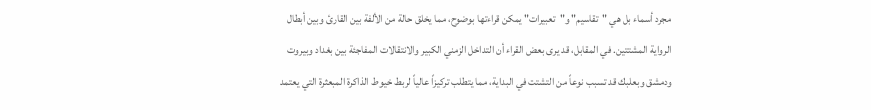مجرد أسماء بل هي "تقاسيم" و"تعبيرات" يمكن قراءتها بوضوح، مما يخلق حالة من الألفة بين القارئ وبين أبطال الرواية المشتتين. في المقابل، قد يرى بعض القراء أن التداخل الزمني الكبير والانتقالات المفاجئة بين بغداد وبيروت ودمشق وبعلبك قد تسبب نوعاً من التشتت في البداية، مما يتطلب تركيزاً عالياً لربط خيوط الذاكرة المبعثرة التي يعتمد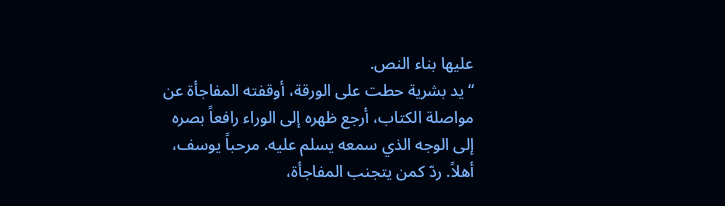عليها بناء النص.
“يد بشرية حطت على الورقة، أوقفته المفاجأة عن مواصلة الكتاب، أرجع ظهره إلى الوراء رافعاً بصره إلى الوجه الذي سمعه يسلم عليه. مرحباً يوسف، أهلاً. ردّ كمن يتجنب المفاجأة،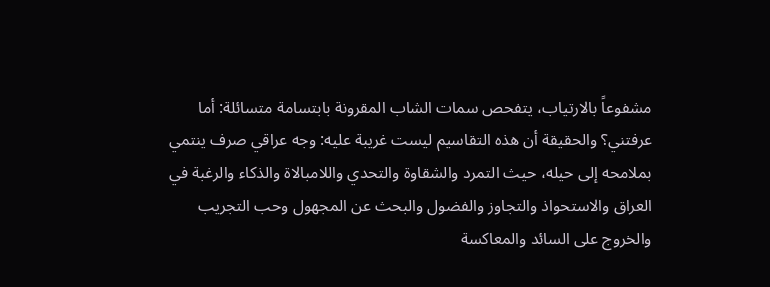مشفوعاً بالارتياب، يتفحص سمات الشاب المقرونة بابتسامة متسائلة: أما عرفتني؟ والحقيقة أن هذه التقاسيم ليست غريبة عليه: وجه عراقي صرف ينتمي بملامحه إلى حيله، حيث التمرد والشقاوة والتحدي واللامبالاة والذكاء والرغبة في العراق والاستحواذ والتجاوز والفضول والبحث عن المجهول وحب التجريب والخروج على السائد والمعاكسة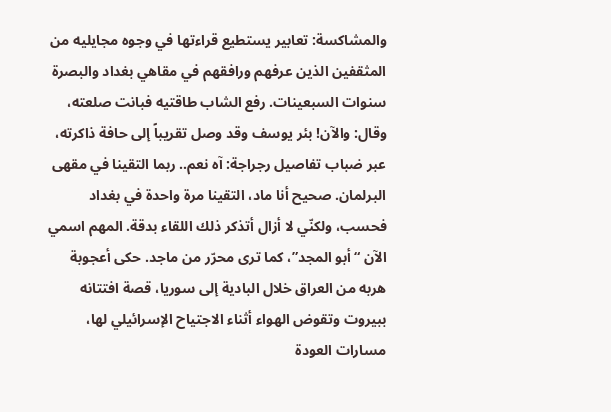والمشاكسة: تعابير يستطيع قراءتها في وجوه مجايليه من المثقفين الذين عرفهم ورافقهم في مقاهي بغداد والبصرة سنوات السبعينات. رفع الشاب طاقتيه فبانت صلعته، وقال: والآن! بئر يوسف وقد وصل تقريباً إلى حافة ذاكرته، عبر ضباب تفاصيل رجراجة: آه نعم.. ربما التقينا في مقهى البرلمان. صحيح أنا ماد، التقينا مرة واحدة في بغداد فحسب، ولكنّي لا أزال أتذكر ذلك اللقاء بدقة. المهم اسمي الآن “أبو المجد”، كما ترى محرّر من ماجد. حكى أعجوبة هربه من العراق خلال البادية إلى سوريا، قصة افتتانه ببيروت وتقوض الهواء أثناء الاجتياح الإسرائيلي لها، مسارات العودة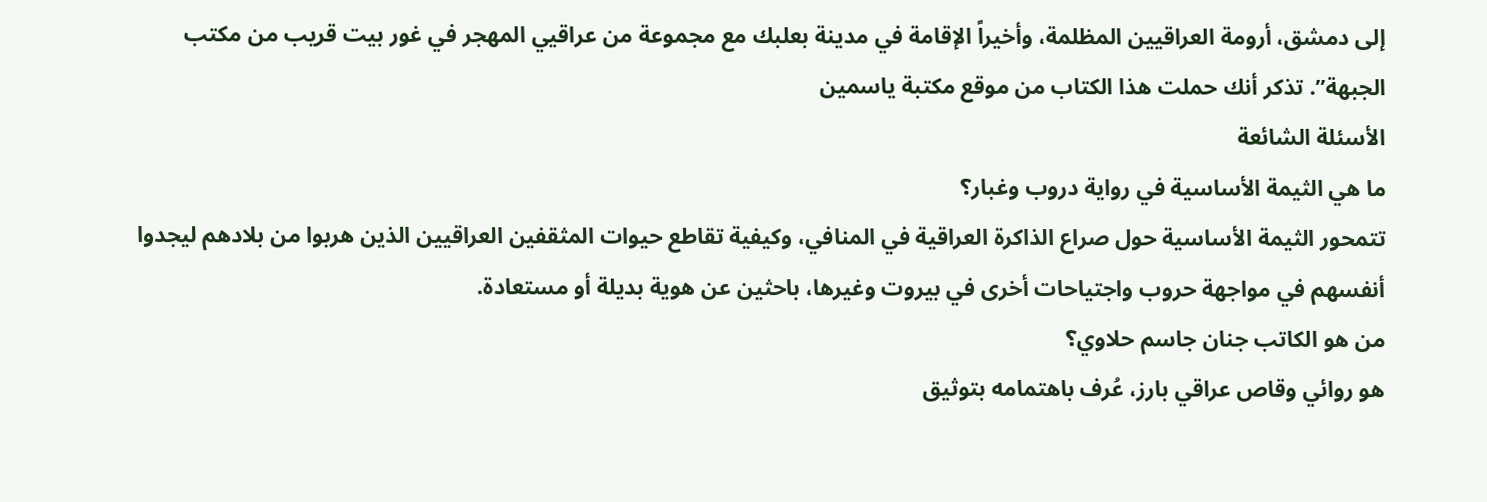إلى دمشق، أرومة العراقيين المظلمة، وأخيراً الإقامة في مدينة بعلبك مع مجموعة من عراقيي المهجر في غور بيت قريب من مكتب الجبهة”. تذكر أنك حملت هذا الكتاب من موقع مكتبة ياسمين
الأسئلة الشائعة
ما هي الثيمة الأساسية في رواية دروب وغبار؟
تتمحور الثيمة الأساسية حول صراع الذاكرة العراقية في المنافي، وكيفية تقاطع حيوات المثقفين العراقيين الذين هربوا من بلادهم ليجدوا أنفسهم في مواجهة حروب واجتياحات أخرى في بيروت وغيرها، باحثين عن هوية بديلة أو مستعادة.
من هو الكاتب جنان جاسم حلاوي؟
هو روائي وقاص عراقي بارز، عُرف باهتمامه بتوثيق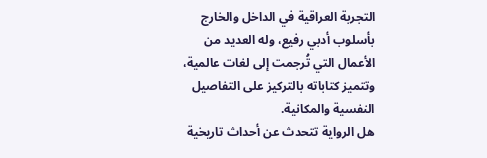التجربة العراقية في الداخل والخارج بأسلوب أدبي رفيع، وله العديد من الأعمال التي تُرجمت إلى لغات عالمية، وتتميز كتاباته بالتركيز على التفاصيل النفسية والمكانية.
هل الرواية تتحدث عن أحداث تاريخية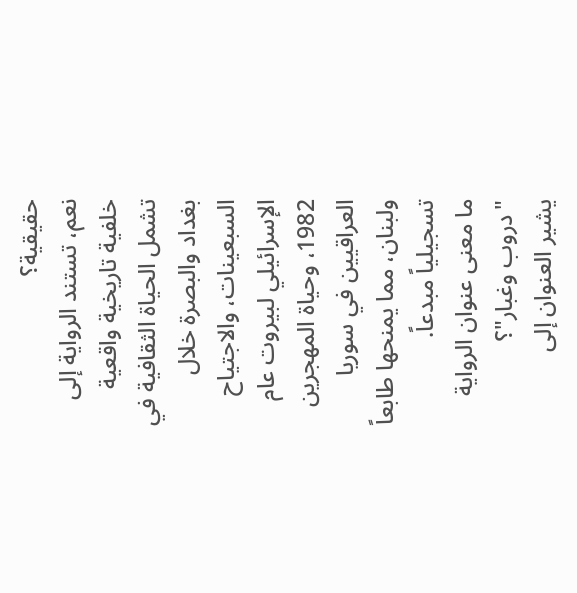حقيقية؟
نعم، تستند الرواية إلى خلفية تاريخية واقعية تشمل الحياة الثقافية في بغداد والبصرة خلال السبعينات، والاجتياح الإسرائيلي لبيروت عام 1982، وحياة المهجرين العراقيين في سوريا ولبنان، مما يمنحها طابعاً تسجيلياً مبدعاً.
ما معنى عنوان الرواية "دروب وغبار"؟
يشير العنوان إلى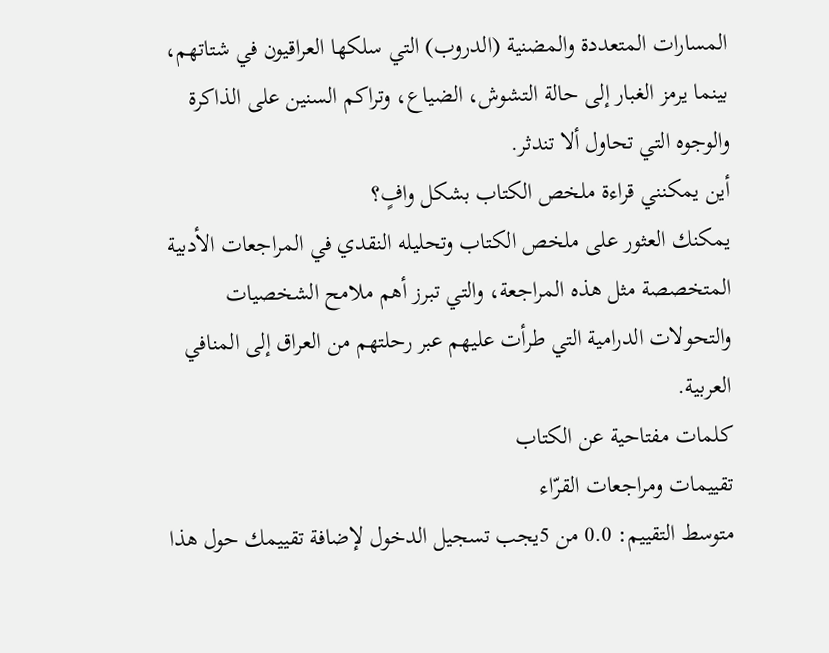المسارات المتعددة والمضنية (الدروب) التي سلكها العراقيون في شتاتهم، بينما يرمز الغبار إلى حالة التشوش، الضياع، وتراكم السنين على الذاكرة والوجوه التي تحاول ألا تندثر.
أين يمكنني قراءة ملخص الكتاب بشكل وافٍ؟
يمكنك العثور على ملخص الكتاب وتحليله النقدي في المراجعات الأدبية المتخصصة مثل هذه المراجعة، والتي تبرز أهم ملامح الشخصيات والتحولات الدرامية التي طرأت عليهم عبر رحلتهم من العراق إلى المنافي العربية.
كلمات مفتاحية عن الكتاب
تقييمات ومراجعات القرّاء
متوسط التقييم: 0.0 من 5يجب تسجيل الدخول لإضافة تقييمك حول هذا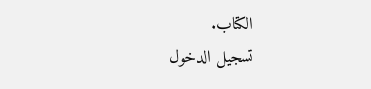الكتاب.
تسجيل الدخول